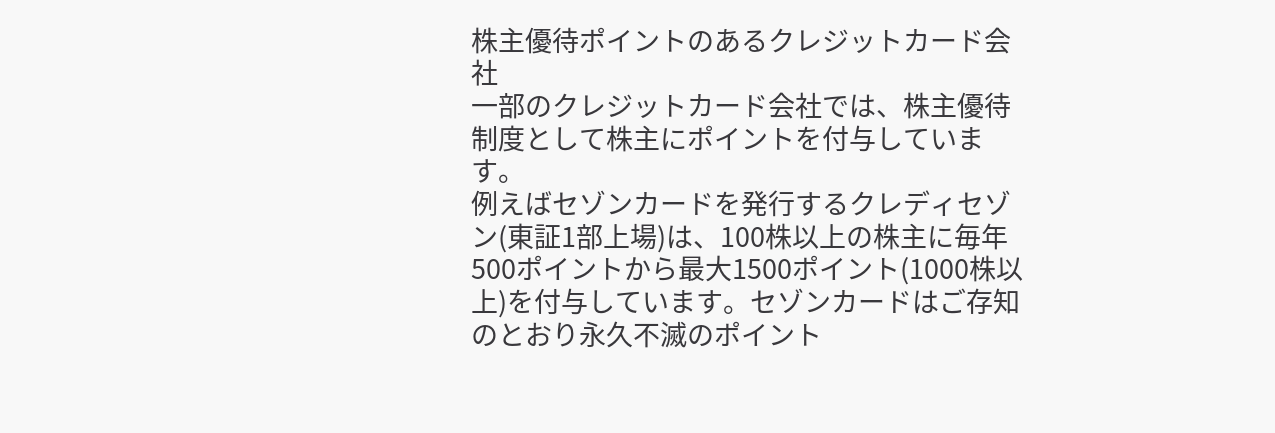株主優待ポイントのあるクレジットカード会社
一部のクレジットカード会社では、株主優待制度として株主にポイントを付与しています。
例えばセゾンカードを発行するクレディセゾン(東証1部上場)は、100株以上の株主に毎年500ポイントから最大1500ポイント(1000株以上)を付与しています。セゾンカードはご存知のとおり永久不滅のポイント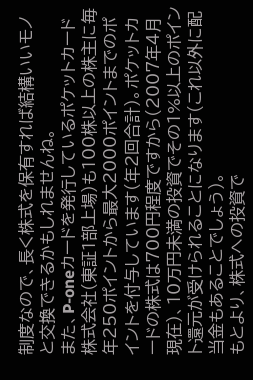制度なので、長く株式を保有すれば結構いいモノと交換できるかもしれませんね。
また、P-oneカードを発行しているポケットカード株式会社(東証1部上場)も100株以上の株主に毎年250ポイントから最大2000ポイントまでのポイントを付与しています(年2回合計)。ポケットカードの株式は700円程度ですから(2007年4月現在)、10万円未満の投資でその1%以上のポイント還元が受けられることになります(これ以外に配当金もあることでしょう)。
もとより、株式への投資で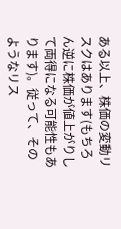ある以上、株価の変動リスクはあります(もちろん逆に株価が値上がりして両得になる可能性もあります)。従って、そのようなリス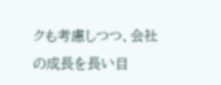クも考慮しつつ、会社の成長を長い目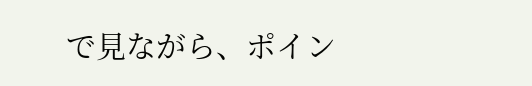で見ながら、ポイン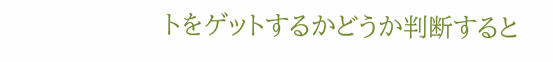トをゲットするかどうか判断すると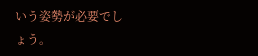いう姿勢が必要でしょう。